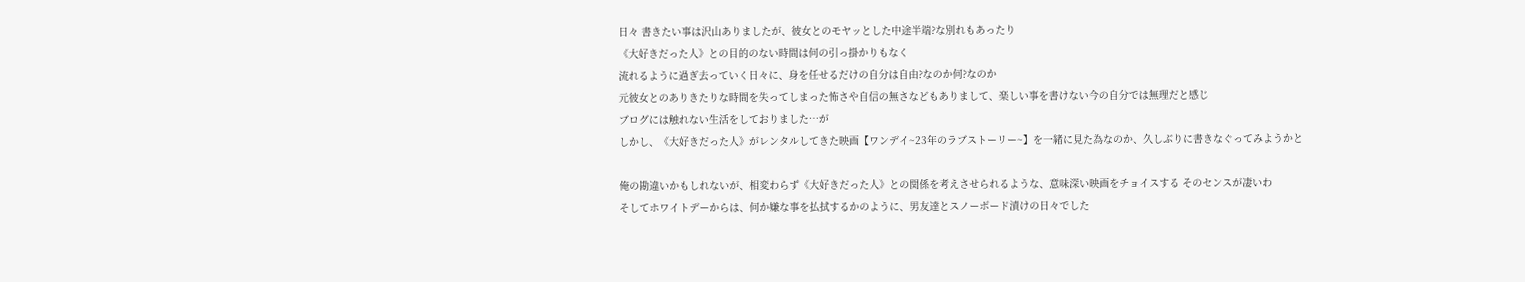日々 書きたい事は沢山ありましたが、彼女とのモヤッとした中途半端?な別れもあったり
《大好きだった人》との目的のない時間は何の引っ掛かりもなく
流れるように過ぎ去っていく日々に、身を任せるだけの自分は自由?なのか何?なのか
元彼女とのありきたりな時間を失ってしまった怖さや自信の無さなどもありまして、楽しい事を書けない今の自分では無理だと感じ
ブログには触れない生活をしておりました…が
しかし、《大好きだった人》がレンタルしてきた映画【ワンデイ~23年のラブストーリー~】を一緒に見た為なのか、久しぶりに書きなぐってみようかと

俺の勘違いかもしれないが、相変わらず《大好きだった人》との関係を考えさせられるような、意味深い映画をチョイスする そのセンスが凄いわ
そしてホワイトデーからは、何か嫌な事を払拭するかのように、男友達とスノーボード漬けの日々でした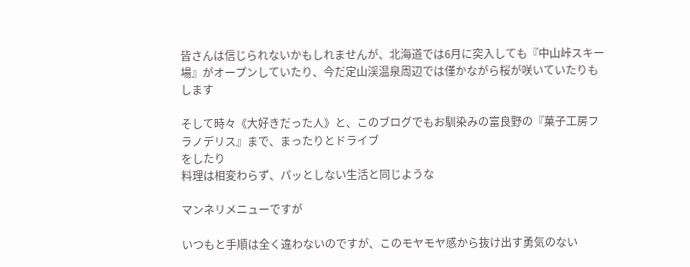皆さんは信じられないかもしれませんが、北海道では6月に突入しても『中山峠スキー場』がオープンしていたり、今だ定山渓温泉周辺では僅かながら桜が咲いていたりもします

そして時々《大好きだった人》と、このブログでもお馴染みの富良野の『菓子工房フラノデリス』まで、まったりとドライブ
をしたり
料理は相変わらず、パッとしない生活と同じような

マンネリメニューですが

いつもと手順は全く違わないのですが、このモヤモヤ感から抜け出す勇気のない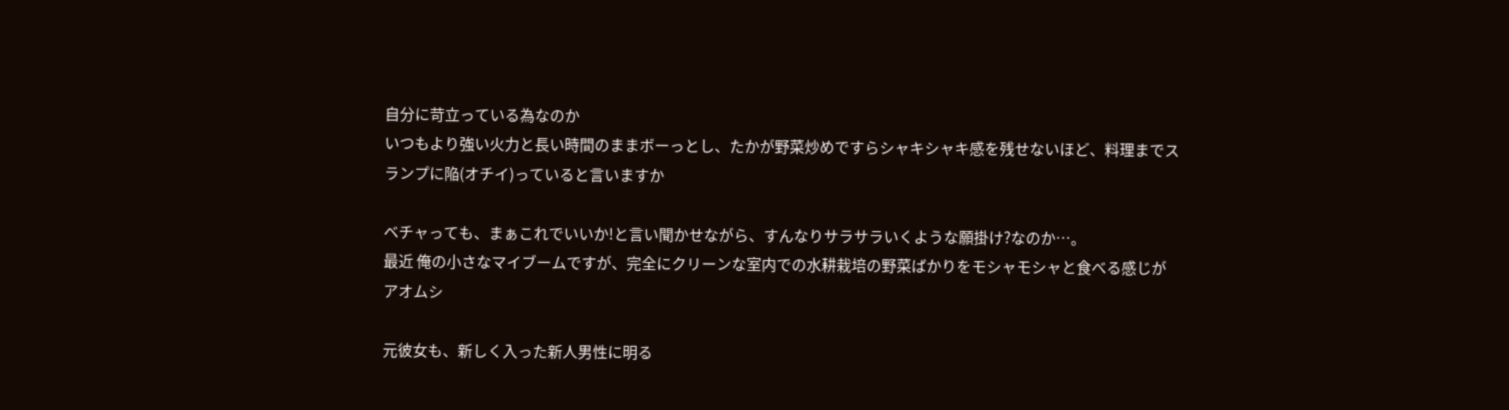自分に苛立っている為なのか
いつもより強い火力と長い時間のままボーっとし、たかが野菜炒めですらシャキシャキ感を残せないほど、料理までスランプに陥(オチイ)っていると言いますか

ベチャっても、まぁこれでいいか!と言い聞かせながら、すんなりサラサラいくような願掛け?なのか…。
最近 俺の小さなマイブームですが、完全にクリーンな室内での水耕栽培の野菜ばかりをモシャモシャと食べる感じがアオムシ

元彼女も、新しく入った新人男性に明る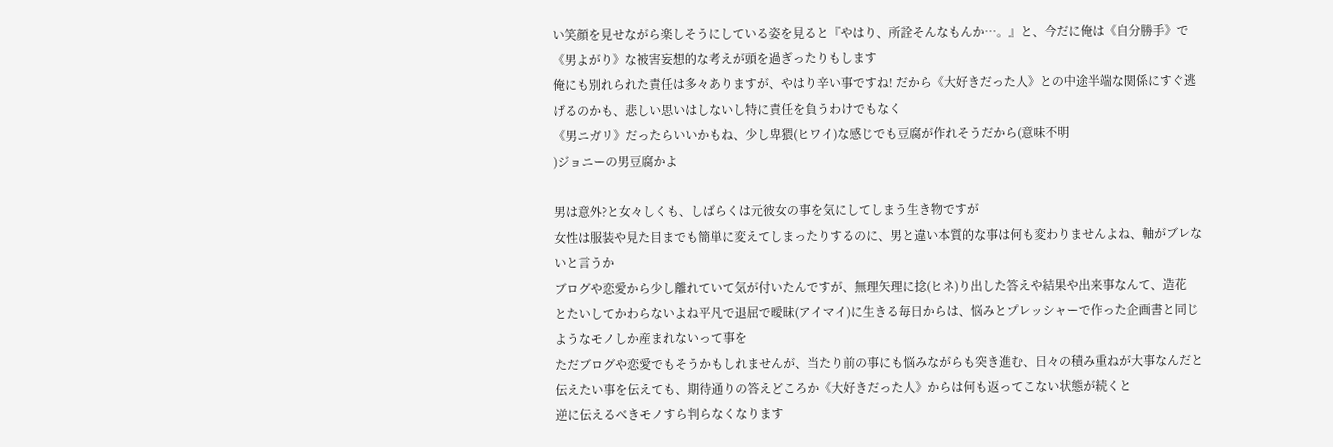い笑顔を見せながら楽しそうにしている姿を見ると『やはり、所詮そんなもんか…。』と、今だに俺は《自分勝手》で《男よがり》な被害妄想的な考えが頭を過ぎったりもします
俺にも別れられた責任は多々ありますが、やはり辛い事ですね! だから《大好きだった人》との中途半端な関係にすぐ逃げるのかも、悲しい思いはしないし特に責任を負うわけでもなく
《男ニガリ》だったらいいかもね、少し卑猥(ヒワイ)な感じでも豆腐が作れそうだから(意味不明
)ジョニーの男豆腐かよ

男は意外?と女々しくも、しばらくは元彼女の事を気にしてしまう生き物ですが
女性は服装や見た目までも簡単に変えてしまったりするのに、男と違い本質的な事は何も変わりませんよね、軸がブレないと言うか
ブログや恋愛から少し離れていて気が付いたんですが、無理矢理に捻(ヒネ)り出した答えや結果や出来事なんて、造花
とたいしてかわらないよね平凡で退屈で曖昧(アイマイ)に生きる毎日からは、悩みとプレッシャーで作った企画書と同じようなモノしか産まれないって事を
ただブログや恋愛でもそうかもしれませんが、当たり前の事にも悩みながらも突き進む、日々の積み重ねが大事なんだと
伝えたい事を伝えても、期待通りの答えどころか《大好きだった人》からは何も返ってこない状態が続くと
逆に伝えるべきモノすら判らなくなります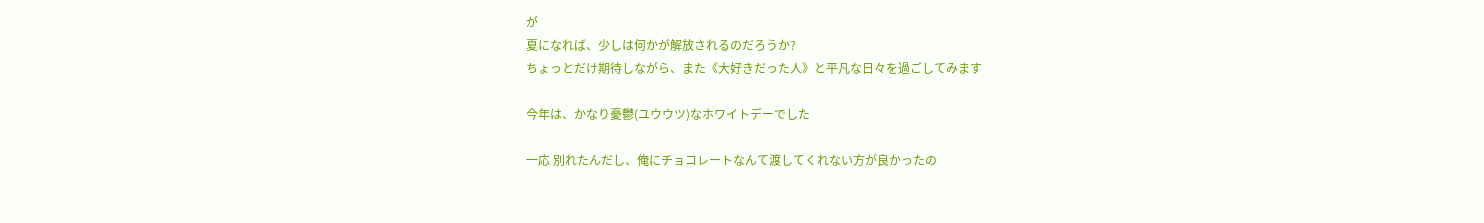が
夏になれば、少しは何かが解放されるのだろうか?
ちょっとだけ期待しながら、また《大好きだった人》と平凡な日々を過ごしてみます

今年は、かなり憂鬱(ユウウツ)なホワイトデーでした

一応 別れたんだし、俺にチョコレートなんて渡してくれない方が良かったの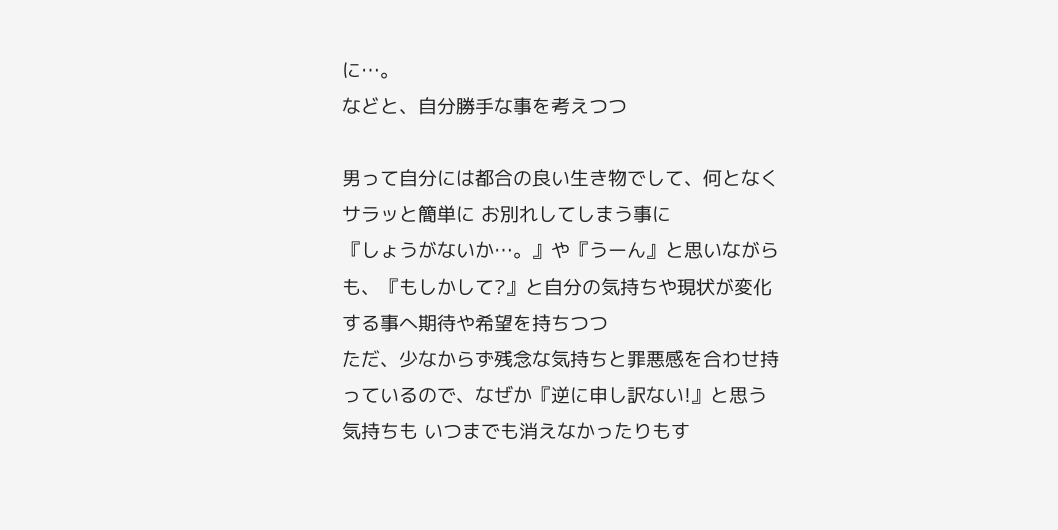に…。
などと、自分勝手な事を考えつつ

男って自分には都合の良い生き物でして、何となくサラッと簡単に お別れしてしまう事に
『しょうがないか…。』や『うーん』と思いながらも、『もしかして?』と自分の気持ちや現状が変化する事へ期待や希望を持ちつつ
ただ、少なからず残念な気持ちと罪悪感を合わせ持っているので、なぜか『逆に申し訳ない!』と思う気持ちも いつまでも消えなかったりもす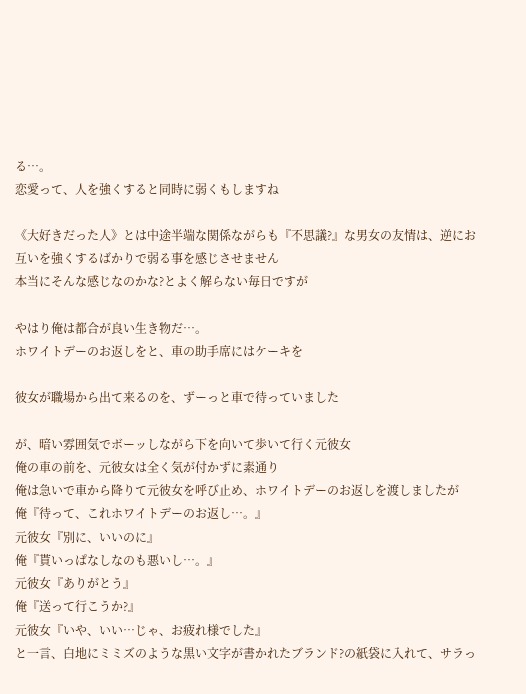る…。
恋愛って、人を強くすると同時に弱くもしますね

《大好きだった人》とは中途半端な関係ながらも『不思議?』な男女の友情は、逆にお互いを強くするばかりで弱る事を感じさせません
本当にそんな感じなのかな?とよく解らない毎日ですが

やはり俺は都合が良い生き物だ…。
ホワイトデーのお返しをと、車の助手席にはケーキを

彼女が職場から出て来るのを、ずーっと車で待っていました

が、暗い雰囲気でボーッしながら下を向いて歩いて行く元彼女
俺の車の前を、元彼女は全く気が付かずに素通り
俺は急いで車から降りて元彼女を呼び止め、ホワイトデーのお返しを渡しましたが
俺『待って、これホワイトデーのお返し…。』
元彼女『別に、いいのに』
俺『貰いっぱなしなのも悪いし…。』
元彼女『ありがとう』
俺『送って行こうか?』
元彼女『いや、いい…じゃ、お疲れ様でした』
と一言、白地にミミズのような黒い文字が書かれたブランド?の紙袋に入れて、サラっ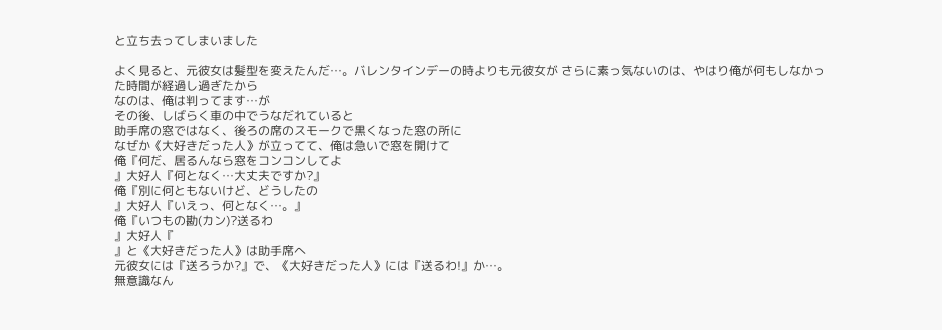と立ち去ってしまいました

よく見ると、元彼女は髪型を変えたんだ…。バレンタインデーの時よりも元彼女が さらに素っ気ないのは、やはり俺が何もしなかった時間が経過し過ぎたから
なのは、俺は判ってます…が
その後、しばらく車の中でうなだれていると
助手席の窓ではなく、後ろの席のスモークで黒くなった窓の所に
なぜか《大好きだった人》が立ってて、俺は急いで窓を開けて
俺『何だ、居るんなら窓をコンコンしてよ
』大好人『何となく…大丈夫ですか?』
俺『別に何ともないけど、どうしたの
』大好人『いえっ、何となく…。』
俺『いつもの勘(カン)?送るわ
』大好人『
』と《大好きだった人》は助手席へ
元彼女には『送ろうか?』で、《大好きだった人》には『送るわ!』か…。
無意識なん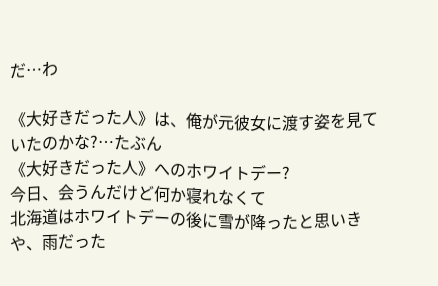だ…わ

《大好きだった人》は、俺が元彼女に渡す姿を見ていたのかな?…たぶん
《大好きだった人》へのホワイトデー?
今日、会うんだけど何か寝れなくて
北海道はホワイトデーの後に雪が降ったと思いきや、雨だった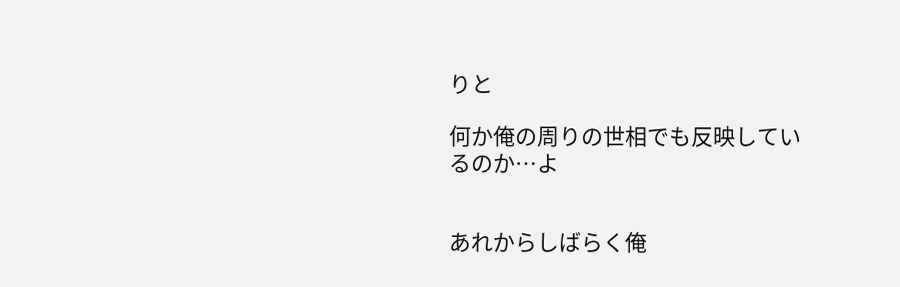りと

何か俺の周りの世相でも反映しているのか…よ


あれからしばらく俺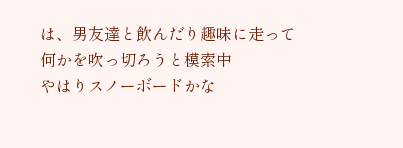は、男友達と飲んだり趣味に走って何かを吹っ切ろうと模索中
やはりスノーボードかな